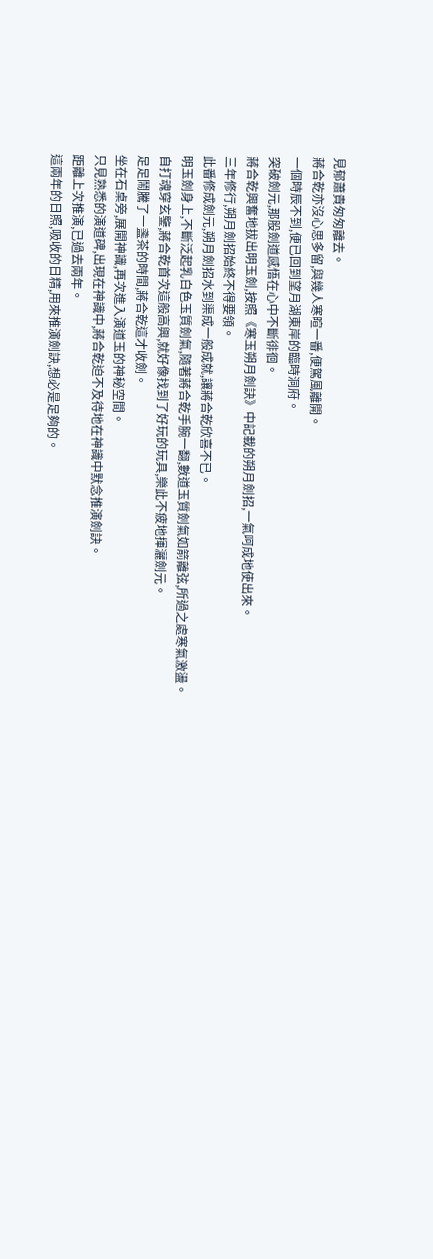見郁蕭貴匆匆離去。
蔣合乾亦沒心思多留,與幾人寒暄一番,便駕風離開。
一個時辰不到,便已回到望月湖東岸的臨時洞府。
突破劍元,那股劍道感悟在心中不斷徘徊。
蔣合乾興奮地拔出明玉劍,按照《寒玉朔月劍訣》中記載的朔月劍招,一氣呵成地使出來。
三年修行,朔月劍招始終不得要領。
此番修成劍元,朔月劍招水到渠成一般成就,讓蔣合乾欣喜不已。
明玉劍身上,不斷泛起乳白色玉質劍氣,隨著蔣合乾手腕一翻,數道玉質劍氣如箭離弦,所過之處寒氣激盪。
自打魂穿玄鑒,蔣合乾首次這般高興,就好像找到了好玩的玩具,樂此不疲地揮灑劍元。
足足鬧騰了一盞茶的時間,蔣合乾這才收劍。
坐在石桌旁,展開神識,再次進入演道玉的神秘空間。
只見熟悉的演道碑,出現在神識中,蔣合乾迫不及待地在神識中默念推演劍訣。
距離上次推演,已過去兩年。
這兩年的日照,吸收的日精,用來推演劍訣,想必是足夠的。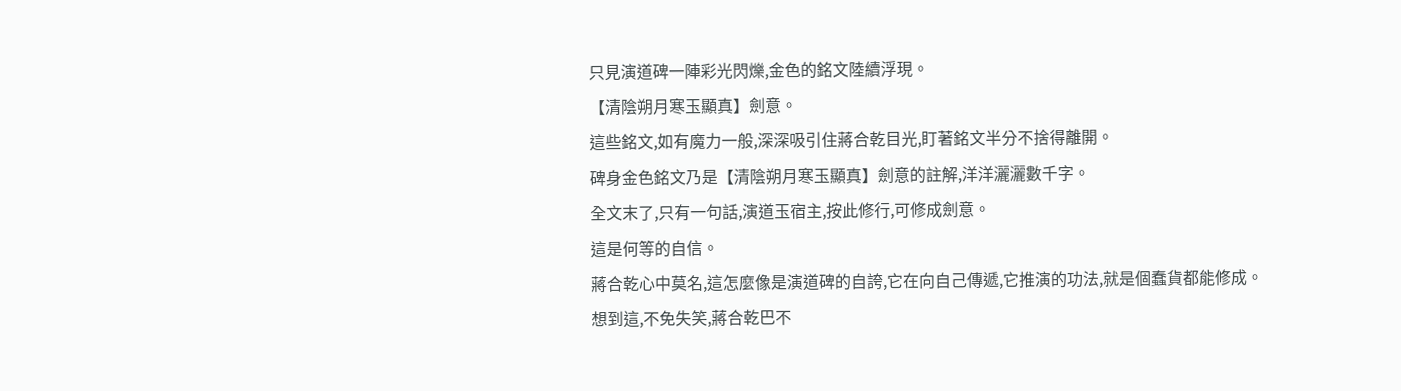只見演道碑一陣彩光閃爍,金色的銘文陸續浮現。
【清陰朔月寒玉顯真】劍意。
這些銘文,如有魔力一般,深深吸引住蔣合乾目光,盯著銘文半分不捨得離開。
碑身金色銘文乃是【清陰朔月寒玉顯真】劍意的註解,洋洋灑灑數千字。
全文末了,只有一句話,演道玉宿主,按此修行,可修成劍意。
這是何等的自信。
蔣合乾心中莫名,這怎麼像是演道碑的自誇,它在向自己傳遞,它推演的功法,就是個蠢貨都能修成。
想到這,不免失笑,蔣合乾巴不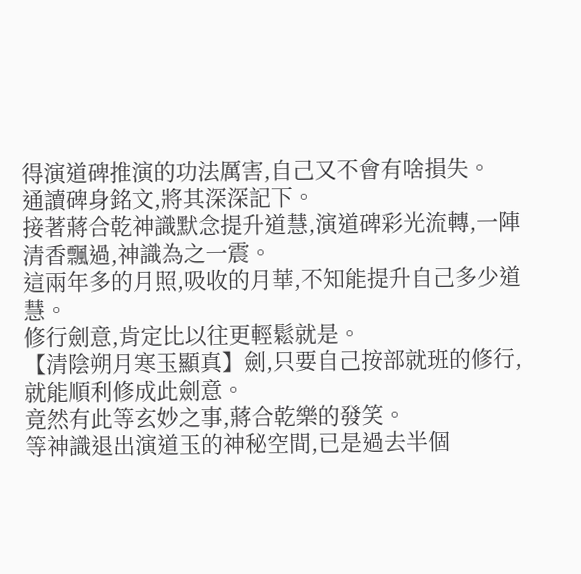得演道碑推演的功法厲害,自己又不會有啥損失。
通讀碑身銘文,將其深深記下。
接著蔣合乾神識默念提升道慧,演道碑彩光流轉,一陣清香飄過,神識為之一震。
這兩年多的月照,吸收的月華,不知能提升自己多少道慧。
修行劍意,肯定比以往更輕鬆就是。
【清陰朔月寒玉顯真】劍,只要自己按部就班的修行,就能順利修成此劍意。
竟然有此等玄妙之事,蔣合乾樂的發笑。
等神識退出演道玉的神秘空間,已是過去半個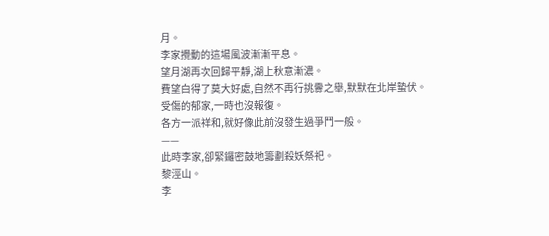月。
李家攪動的這場風波漸漸平息。
望月湖再次回歸平靜,湖上秋意漸濃。
費望白得了莫大好處,自然不再行挑釁之舉,默默在北岸蟄伏。
受傷的郁家,一時也沒報復。
各方一派祥和,就好像此前沒發生過爭鬥一般。
——
此時李家,卻緊鑼密鼓地籌劃殺妖祭祀。
黎涇山。
李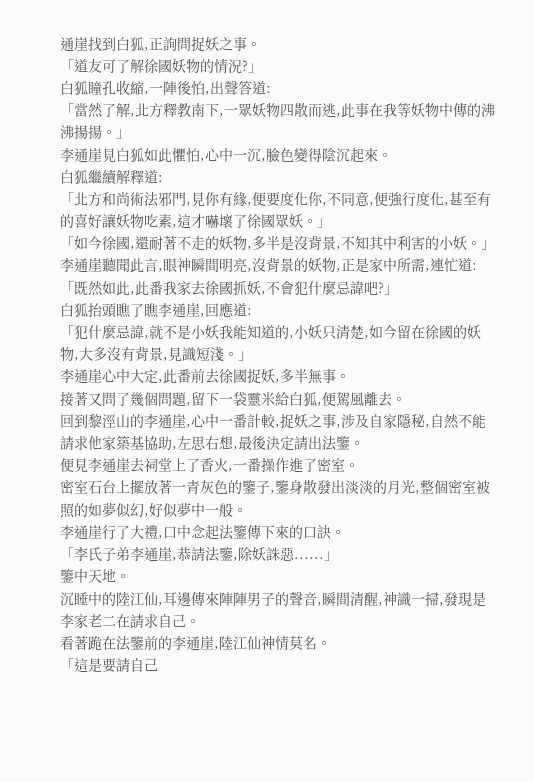通崖找到白狐,正詢問捉妖之事。
「道友可了解徐國妖物的情況?」
白狐瞳孔收縮,一陣後怕,出聲答道:
「當然了解,北方釋教南下,一眾妖物四散而逃,此事在我等妖物中傳的沸沸揚揚。」
李通崖見白狐如此懼怕,心中一沉,臉色變得陰沉起來。
白狐繼續解釋道:
「北方和尚術法邪門,見你有緣,便要度化你,不同意,便強行度化,甚至有的喜好讓妖物吃素,這才嚇壞了徐國眾妖。」
「如今徐國,還耐著不走的妖物,多半是沒背景,不知其中利害的小妖。」
李通崖聽聞此言,眼神瞬間明亮,沒背景的妖物,正是家中所需,連忙道:
「既然如此,此番我家去徐國抓妖,不會犯什麼忌諱吧?」
白狐抬頭瞧了瞧李通崖,回應道:
「犯什麼忌諱,就不是小妖我能知道的,小妖只清楚,如今留在徐國的妖物,大多沒有背景,見識短淺。」
李通崖心中大定,此番前去徐國捉妖,多半無事。
接著又問了幾個問題,留下一袋靈米給白狐,便駕風離去。
回到黎涇山的李通崖,心中一番計較,捉妖之事,涉及自家隱秘,自然不能請求他家築基協助,左思右想,最後決定請出法鑒。
便見李通崖去祠堂上了香火,一番操作進了密室。
密室石台上擺放著一青灰色的鑒子,鑒身散發出淡淡的月光,整個密室被照的如夢似幻,好似夢中一般。
李通崖行了大禮,口中念起法鑒傳下來的口訣。
「李氏子弟李通崖,恭請法鑒,除妖誅惡......」
鑒中天地。
沉睡中的陸江仙,耳邊傳來陣陣男子的聲音,瞬間清醒,神識一掃,發現是李家老二在請求自己。
看著跪在法鑒前的李通崖,陸江仙神情莫名。
「這是要請自己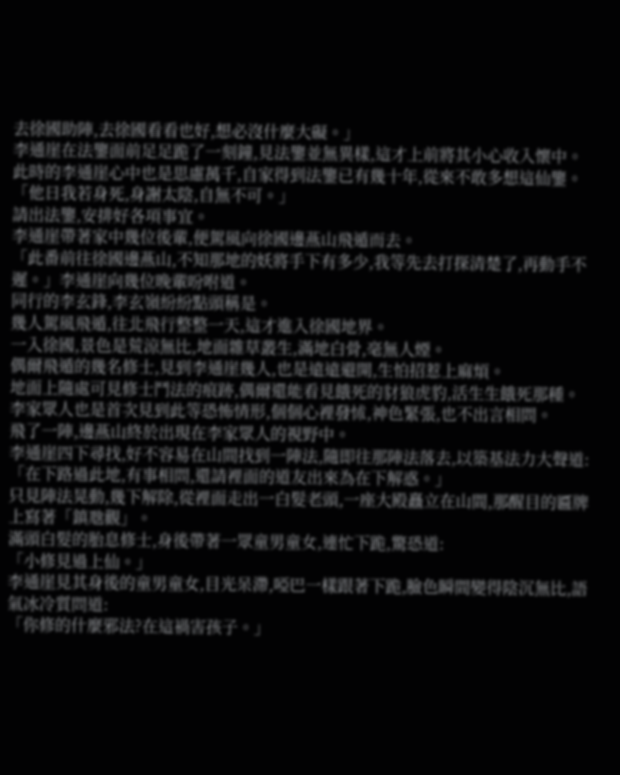去徐國助陣,去徐國看看也好,想必沒什麼大礙。」
李通崖在法鑒面前足足跪了一刻鐘,見法鑒並無異樣,這才上前將其小心收入懷中。
此時的李通崖心中也是思慮萬千,自家得到法鑒已有幾十年,從來不敢多想這仙鑒。
「他日我若身死,身謝太陰,自無不可。」
請出法鑒,安排好各項事宜。
李通崖帶著家中幾位後輩,便駕風向徐國邊燕山飛遁而去。
「此番前往徐國邊燕山,不知那地的妖將手下有多少,我等先去打探清楚了,再動手不遲。」李通崖向幾位晚輩吩咐道。
同行的李玄鋒,李玄嶺紛紛點頭稱是。
幾人駕風飛遁,往北飛行整整一天,這才進入徐國地界。
一入徐國,景色是荒涼無比,地面雜草叢生,滿地白骨,毫無人煙。
偶爾飛遁的幾名修士,見到李通崖幾人,也是遠遠避開,生怕招惹上麻煩。
地面上隨處可見修士鬥法的痕跡,偶爾還能看見餓死的豺狼虎豹,活生生餓死那種。
李家眾人也是首次見到此等恐怖情形,個個心裡發怵,神色緊張,也不出言相問。
飛了一陣,邊燕山終於出現在李家眾人的視野中。
李通崖四下尋找,好不容易在山間找到一陣法,隨即往那陣法落去,以築基法力大聲道:
「在下路過此地,有事相問,還請裡面的道友出來為在下解惑。」
只見陣法晃動,幾下解除,從裡面走出一白髮老頭,一座大殿矗立在山間,那醒目的匾牌上寫著「鎮虺觀」。
滿頭白髮的胎息修士,身後帶著一眾童男童女,連忙下跪,驚恐道:
「小修見過上仙。」
李通崖見其身後的童男童女,目光呆滯,啞巴一樣跟著下跪,臉色瞬間變得陰沉無比,語氣冰冷質問道:
「你修的什麼邪法?在這禍害孩子。」